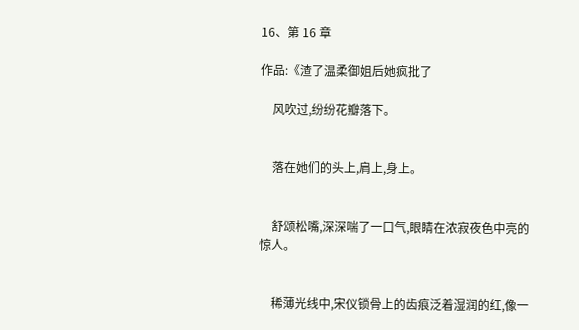16、第 16 章

作品:《渣了温柔御姐后她疯批了

    风吹过,纷纷花瓣落下。


    落在她们的头上,肩上,身上。


    舒颂松嘴,深深喘了一口气,眼睛在浓寂夜色中亮的惊人。


    稀薄光线中,宋仪锁骨上的齿痕泛着湿润的红,像一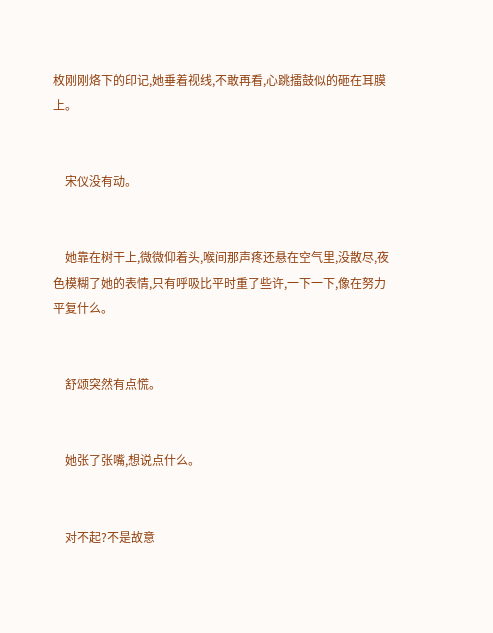枚刚刚烙下的印记,她垂着视线,不敢再看,心跳擂鼓似的砸在耳膜上。


    宋仪没有动。


    她靠在树干上,微微仰着头,喉间那声疼还悬在空气里,没散尽,夜色模糊了她的表情,只有呼吸比平时重了些许,一下一下,像在努力平复什么。


    舒颂突然有点慌。


    她张了张嘴,想说点什么。


    对不起?不是故意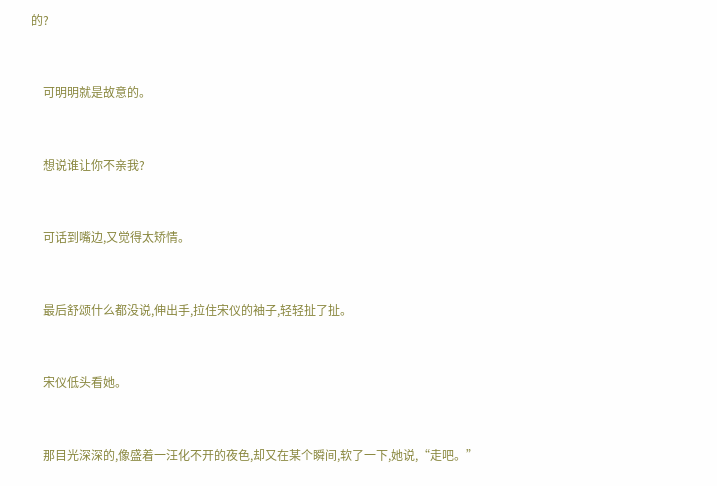的?


    可明明就是故意的。


    想说谁让你不亲我?


    可话到嘴边,又觉得太矫情。


    最后舒颂什么都没说,伸出手,拉住宋仪的袖子,轻轻扯了扯。


    宋仪低头看她。


    那目光深深的,像盛着一汪化不开的夜色,却又在某个瞬间,软了一下,她说,“走吧。”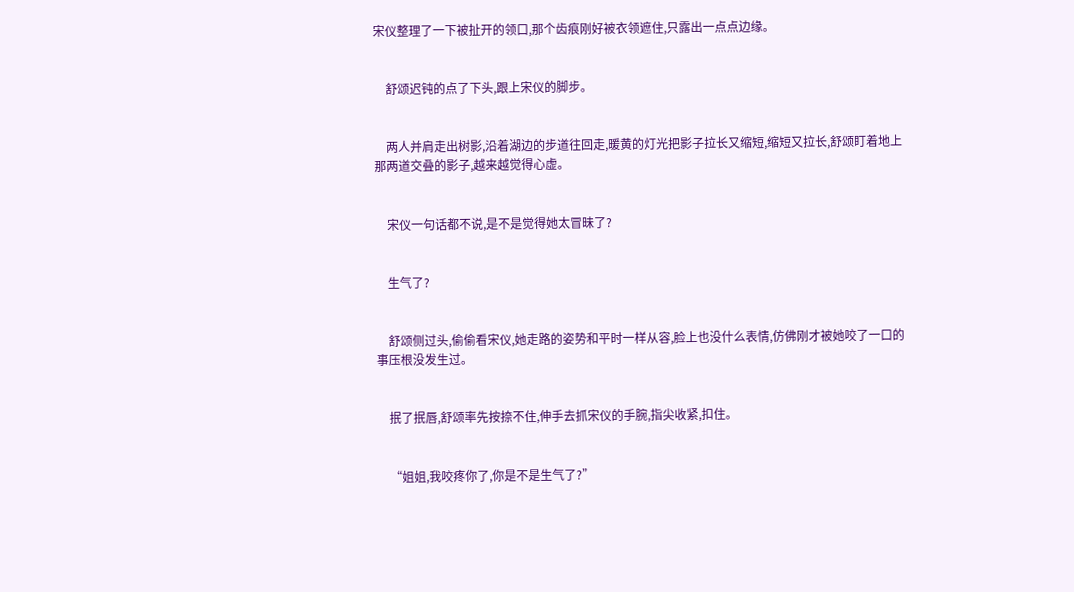宋仪整理了一下被扯开的领口,那个齿痕刚好被衣领遮住,只露出一点点边缘。


    舒颂迟钝的点了下头,跟上宋仪的脚步。


    两人并肩走出树影,沿着湖边的步道往回走,暖黄的灯光把影子拉长又缩短,缩短又拉长,舒颂盯着地上那两道交叠的影子,越来越觉得心虚。


    宋仪一句话都不说,是不是觉得她太冒昧了?


    生气了?


    舒颂侧过头,偷偷看宋仪,她走路的姿势和平时一样从容,脸上也没什么表情,仿佛刚才被她咬了一口的事压根没发生过。


    抿了抿唇,舒颂率先按捺不住,伸手去抓宋仪的手腕,指尖收紧,扣住。


    “姐姐,我咬疼你了,你是不是生气了?”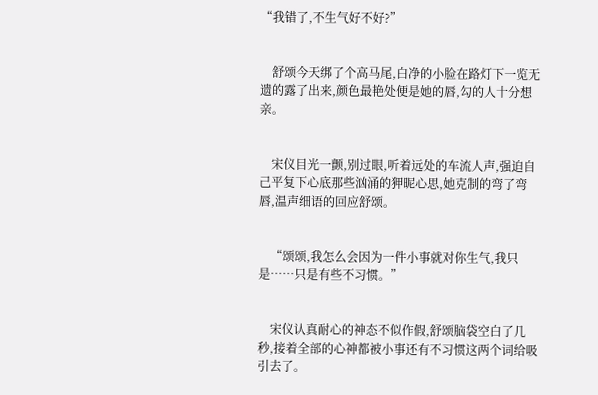“我错了,不生气好不好?”


    舒颂今天绑了个高马尾,白净的小脸在路灯下一览无遗的露了出来,颜色最艳处便是她的唇,勾的人十分想亲。


    宋仪目光一颤,别过眼,听着远处的车流人声,强迫自己平复下心底那些汹涌的狎昵心思,她克制的弯了弯唇,温声细语的回应舒颂。


    “颂颂,我怎么会因为一件小事就对你生气,我只是……只是有些不习惯。”


    宋仪认真耐心的神态不似作假,舒颂脑袋空白了几秒,接着全部的心神都被小事还有不习惯这两个词给吸引去了。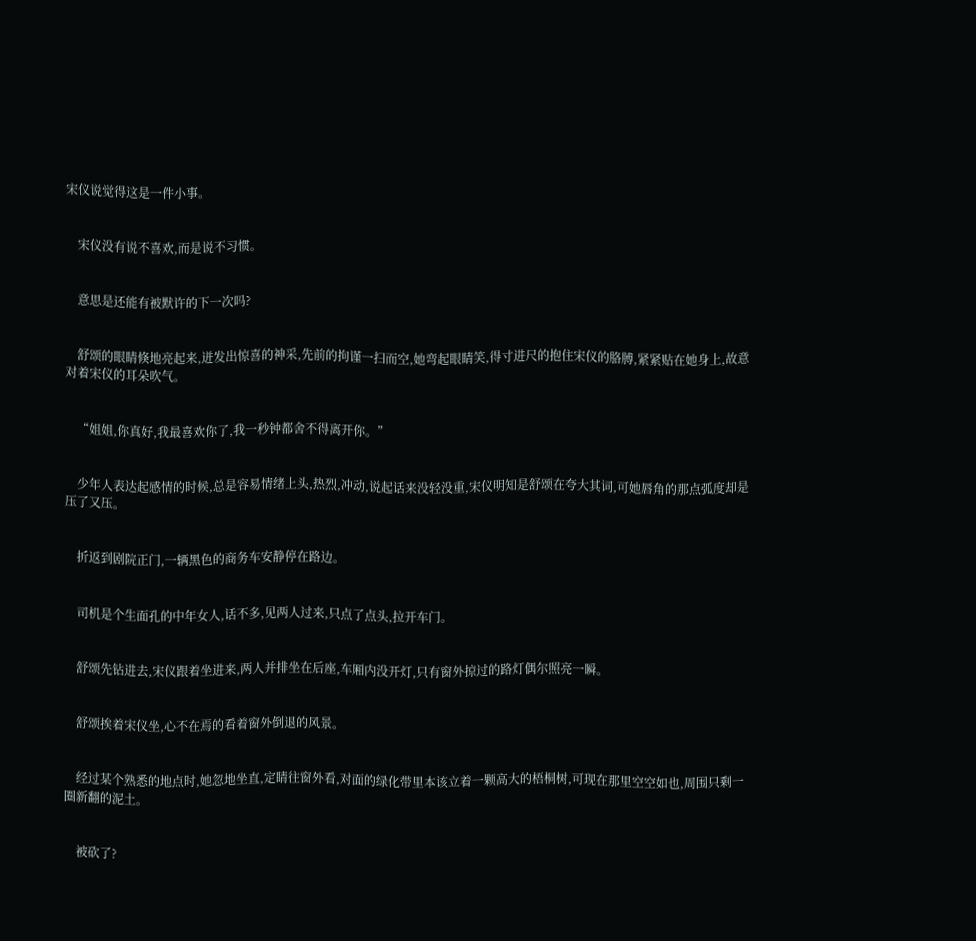宋仪说觉得这是一件小事。


    宋仪没有说不喜欢,而是说不习惯。


    意思是还能有被默许的下一次吗?


    舒颂的眼睛倏地亮起来,迸发出惊喜的神采,先前的拘谨一扫而空,她弯起眼睛笑,得寸进尺的抱住宋仪的胳膊,紧紧贴在她身上,故意对着宋仪的耳朵吹气。


    “姐姐,你真好,我最喜欢你了,我一秒钟都舍不得离开你。”


    少年人表达起感情的时候,总是容易情绪上头,热烈,冲动,说起话来没轻没重,宋仪明知是舒颂在夸大其词,可她唇角的那点弧度却是压了又压。


    折返到剧院正门,一辆黑色的商务车安静停在路边。


    司机是个生面孔的中年女人,话不多,见两人过来,只点了点头,拉开车门。


    舒颂先钻进去,宋仪跟着坐进来,两人并排坐在后座,车厢内没开灯,只有窗外掠过的路灯偶尔照亮一瞬。


    舒颂挨着宋仪坐,心不在焉的看着窗外倒退的风景。


    经过某个熟悉的地点时,她忽地坐直,定睛往窗外看,对面的绿化带里本该立着一颗高大的梧桐树,可现在那里空空如也,周围只剩一圈新翻的泥土。


    被砍了?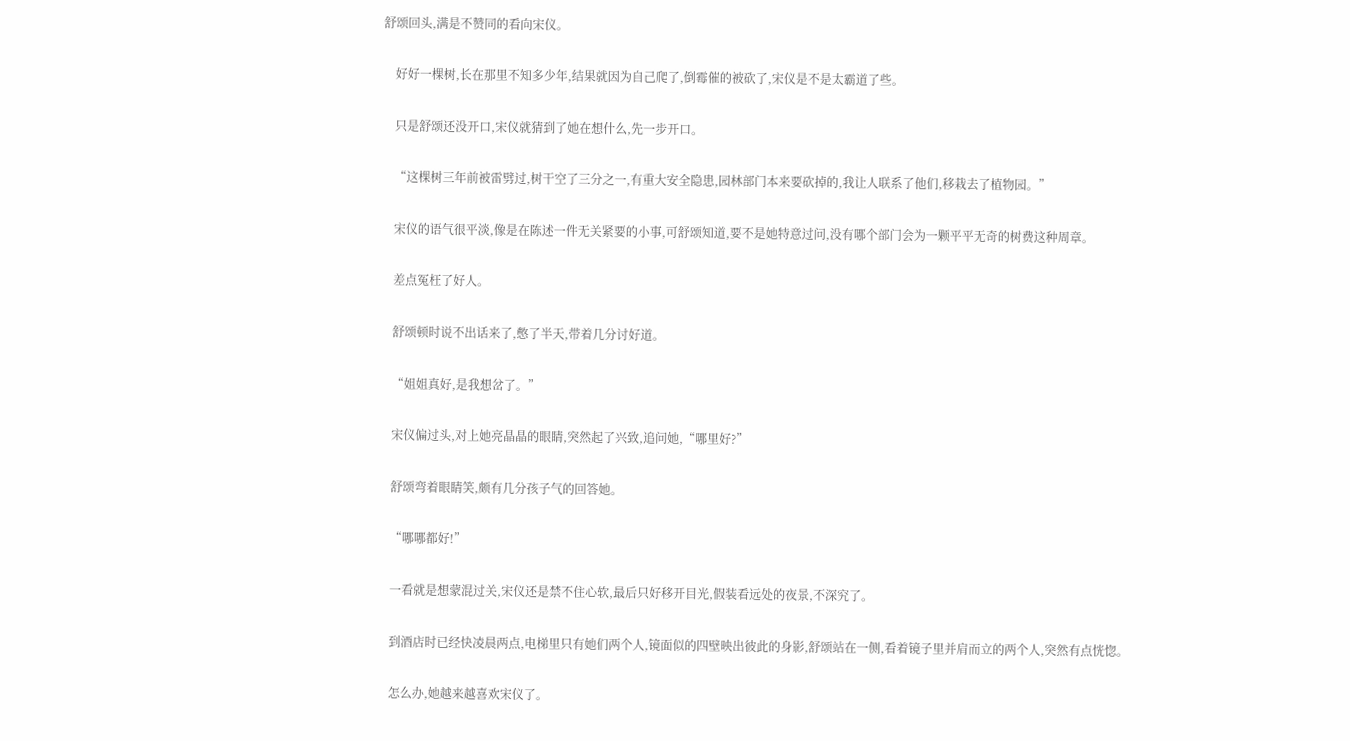舒颂回头,满是不赞同的看向宋仪。


    好好一棵树,长在那里不知多少年,结果就因为自己爬了,倒霉催的被砍了,宋仪是不是太霸道了些。


    只是舒颂还没开口,宋仪就猜到了她在想什么,先一步开口。


    “这棵树三年前被雷劈过,树干空了三分之一,有重大安全隐患,园林部门本来要砍掉的,我让人联系了他们,移栽去了植物园。”


    宋仪的语气很平淡,像是在陈述一件无关紧要的小事,可舒颂知道,要不是她特意过问,没有哪个部门会为一颗平平无奇的树费这种周章。


    差点冤枉了好人。


    舒颂顿时说不出话来了,憋了半天,带着几分讨好道。


    “姐姐真好,是我想岔了。”


    宋仪偏过头,对上她亮晶晶的眼睛,突然起了兴致,追问她,“哪里好?”


    舒颂弯着眼睛笑,颇有几分孩子气的回答她。


    “哪哪都好!”


    一看就是想蒙混过关,宋仪还是禁不住心软,最后只好移开目光,假装看远处的夜景,不深究了。


    到酒店时已经快凌晨两点,电梯里只有她们两个人,镜面似的四壁映出彼此的身影,舒颂站在一侧,看着镜子里并肩而立的两个人,突然有点恍惚。


    怎么办,她越来越喜欢宋仪了。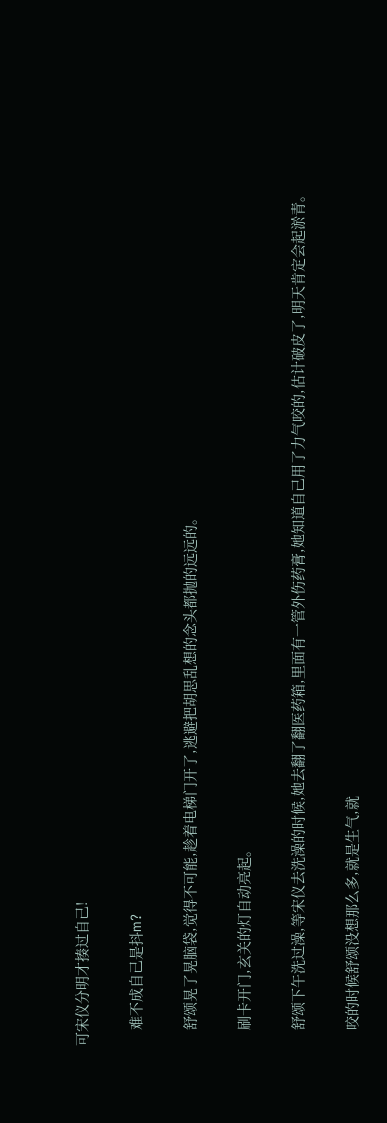可宋仪分明才揍过自己!


    难不成自己是抖m?


    舒颂晃了晃脑袋,觉得不可能,趁着电梯门开了,逃避把胡思乱想的念头都抛的远远的。


    刷卡开门,玄关的灯自动亮起。


    舒颂下午洗过澡,等宋仪去洗澡的时候,她去翻了翻医药箱,里面有一管外伤药膏,她知道自己用了力气咬的,估计破皮了,明天肯定会起淤青。


    咬的时候舒颂没想那么多,就是生气,就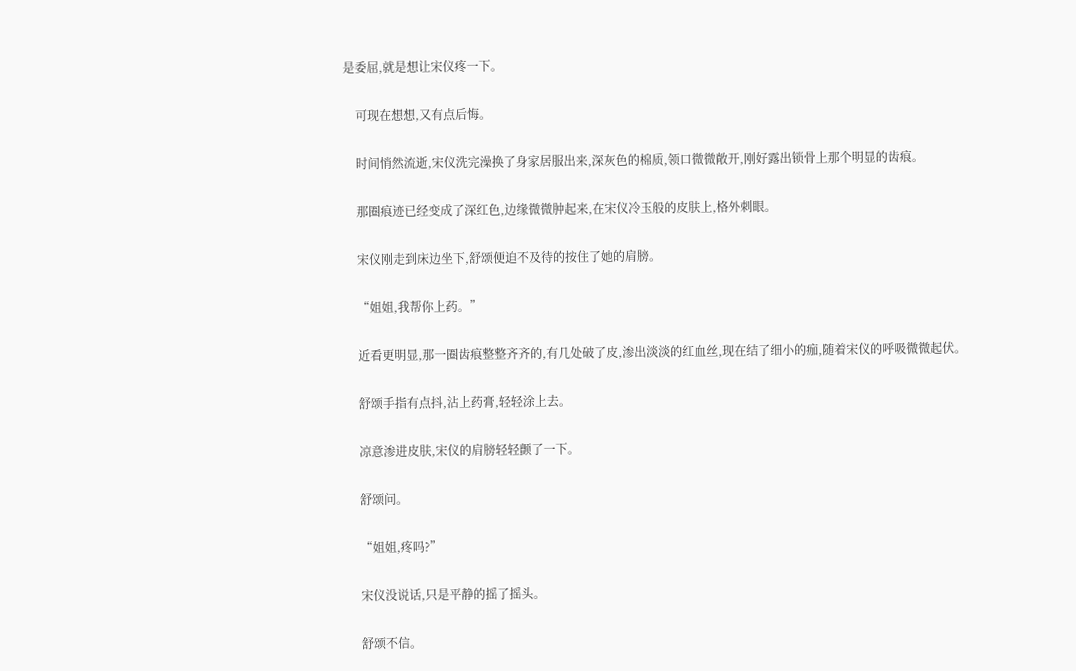是委屈,就是想让宋仪疼一下。


    可现在想想,又有点后悔。


    时间悄然流逝,宋仪洗完澡换了身家居服出来,深灰色的棉质,领口微微敞开,刚好露出锁骨上那个明显的齿痕。


    那圈痕迹已经变成了深红色,边缘微微肿起来,在宋仪冷玉般的皮肤上,格外刺眼。


    宋仪刚走到床边坐下,舒颂便迫不及待的按住了她的肩膀。


    “姐姐,我帮你上药。”


    近看更明显,那一圈齿痕整整齐齐的,有几处破了皮,渗出淡淡的红血丝,现在结了细小的痂,随着宋仪的呼吸微微起伏。


    舒颂手指有点抖,沾上药膏,轻轻涂上去。


    凉意渗进皮肤,宋仪的肩膀轻轻颤了一下。


    舒颂问。


    “姐姐,疼吗?”


    宋仪没说话,只是平静的摇了摇头。


    舒颂不信。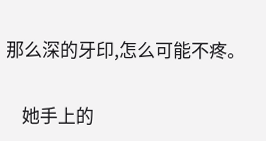那么深的牙印,怎么可能不疼。


    她手上的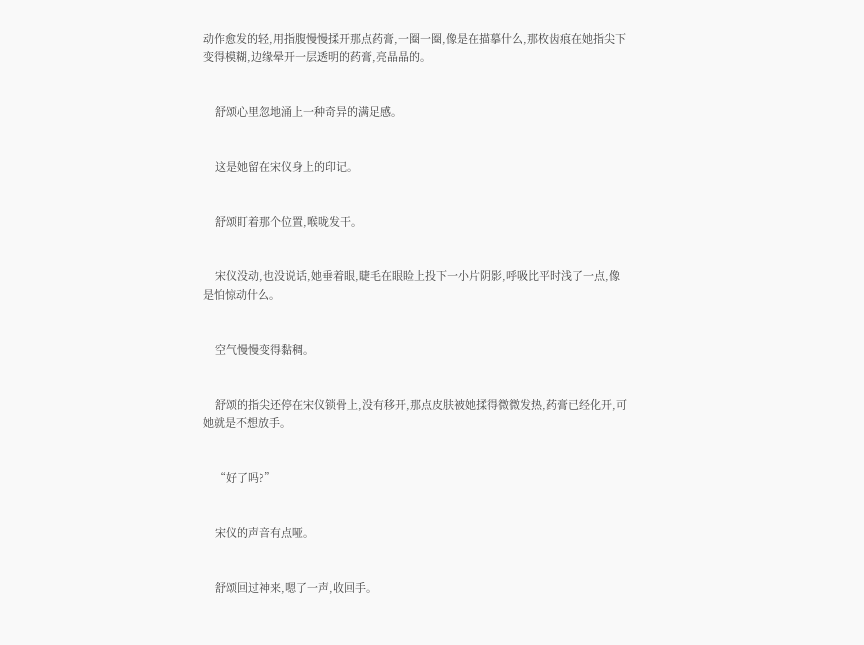动作愈发的轻,用指腹慢慢揉开那点药膏,一圈一圈,像是在描摹什么,那枚齿痕在她指尖下变得模糊,边缘晕开一层透明的药膏,亮晶晶的。


    舒颂心里忽地涌上一种奇异的满足感。


    这是她留在宋仪身上的印记。


    舒颂盯着那个位置,喉咙发干。


    宋仪没动,也没说话,她垂着眼,睫毛在眼睑上投下一小片阴影,呼吸比平时浅了一点,像是怕惊动什么。


    空气慢慢变得黏稠。


    舒颂的指尖还停在宋仪锁骨上,没有移开,那点皮肤被她揉得微微发热,药膏已经化开,可她就是不想放手。


    “好了吗?”


    宋仪的声音有点哑。


    舒颂回过神来,嗯了一声,收回手。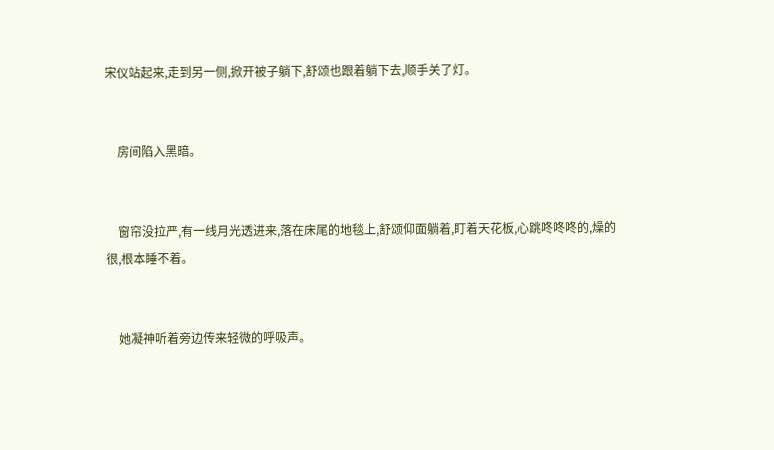宋仪站起来,走到另一侧,掀开被子躺下,舒颂也跟着躺下去,顺手关了灯。


    房间陷入黑暗。


    窗帘没拉严,有一线月光透进来,落在床尾的地毯上,舒颂仰面躺着,盯着天花板,心跳咚咚咚的,燥的很,根本睡不着。


    她凝神听着旁边传来轻微的呼吸声。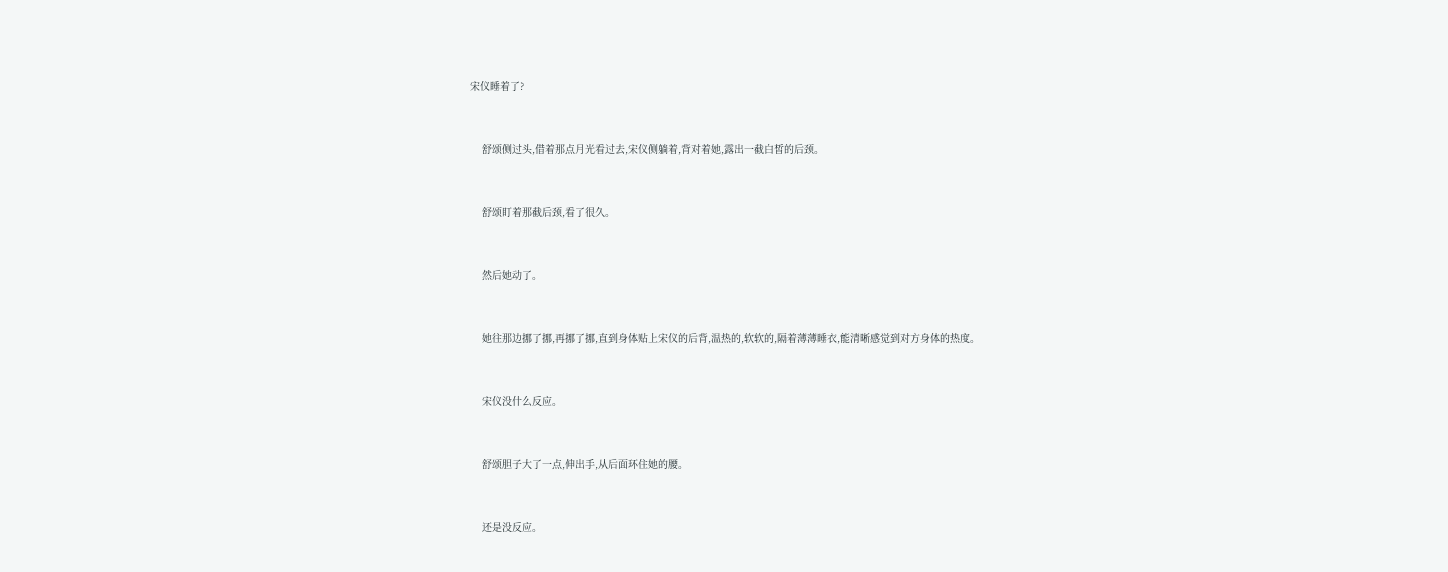宋仪睡着了?


    舒颂侧过头,借着那点月光看过去,宋仪侧躺着,背对着她,露出一截白皙的后颈。


    舒颂盯着那截后颈,看了很久。


    然后她动了。


    她往那边挪了挪,再挪了挪,直到身体贴上宋仪的后背,温热的,软软的,隔着薄薄睡衣,能清晰感觉到对方身体的热度。


    宋仪没什么反应。


    舒颂胆子大了一点,伸出手,从后面环住她的腰。


    还是没反应。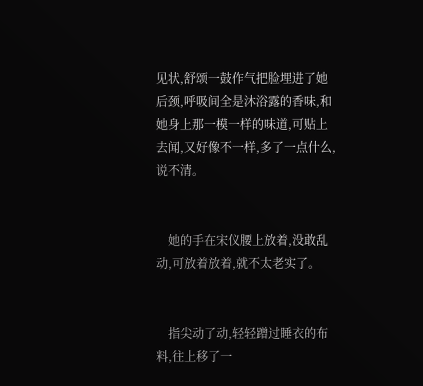见状,舒颂一鼓作气把脸埋进了她后颈,呼吸间全是沐浴露的香味,和她身上那一模一样的味道,可贴上去闻,又好像不一样,多了一点什么,说不清。


    她的手在宋仪腰上放着,没敢乱动,可放着放着,就不太老实了。


    指尖动了动,轻轻蹭过睡衣的布料,往上移了一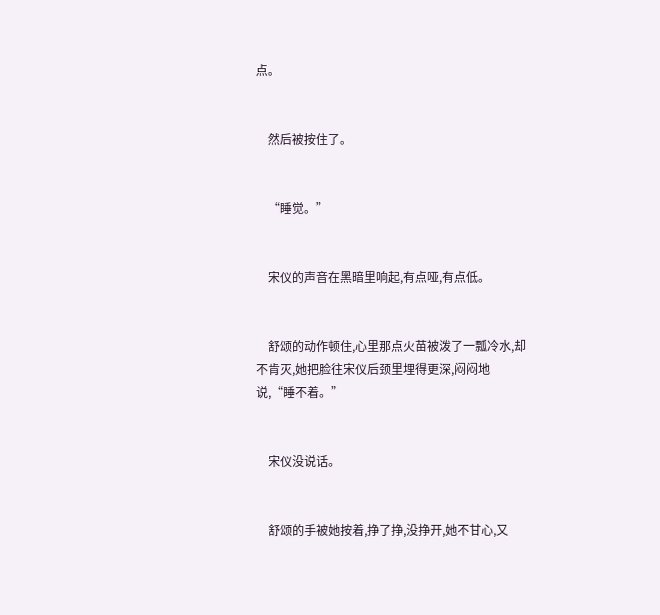点。


    然后被按住了。


    “睡觉。”


    宋仪的声音在黑暗里响起,有点哑,有点低。


    舒颂的动作顿住,心里那点火苗被泼了一瓢冷水,却不肯灭,她把脸往宋仪后颈里埋得更深,闷闷地说,“睡不着。”


    宋仪没说话。


    舒颂的手被她按着,挣了挣,没挣开,她不甘心,又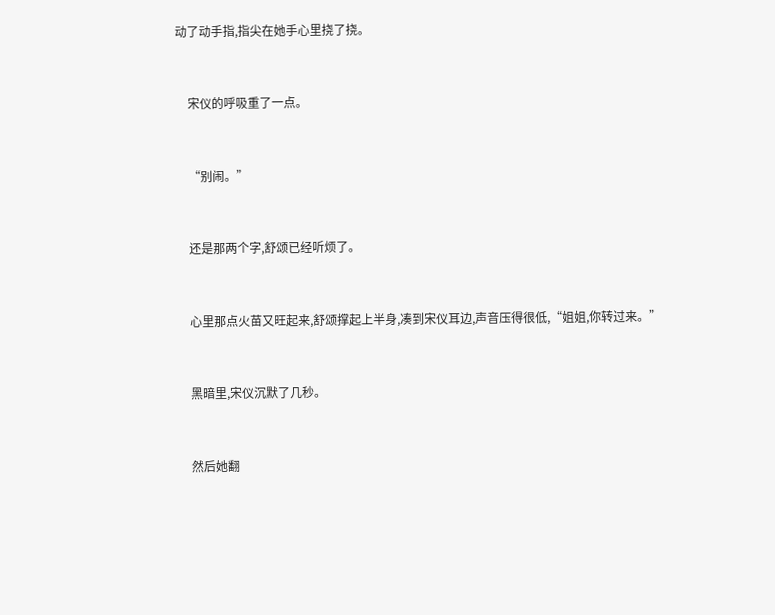动了动手指,指尖在她手心里挠了挠。


    宋仪的呼吸重了一点。


    “别闹。”


    还是那两个字,舒颂已经听烦了。


    心里那点火苗又旺起来,舒颂撑起上半身,凑到宋仪耳边,声音压得很低,“姐姐,你转过来。”


    黑暗里,宋仪沉默了几秒。


    然后她翻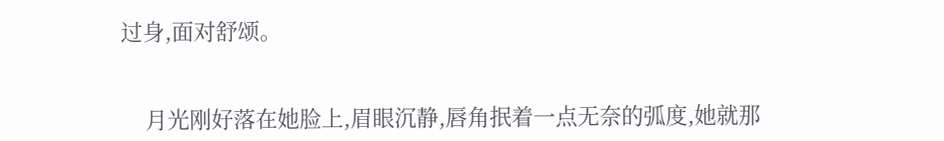过身,面对舒颂。


    月光刚好落在她脸上,眉眼沉静,唇角抿着一点无奈的弧度,她就那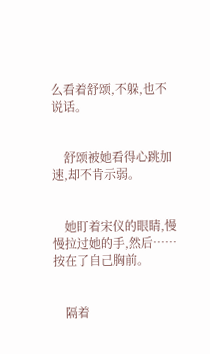么看着舒颂,不躲,也不说话。


    舒颂被她看得心跳加速,却不肯示弱。


    她盯着宋仪的眼睛,慢慢拉过她的手,然后……按在了自己胸前。


    隔着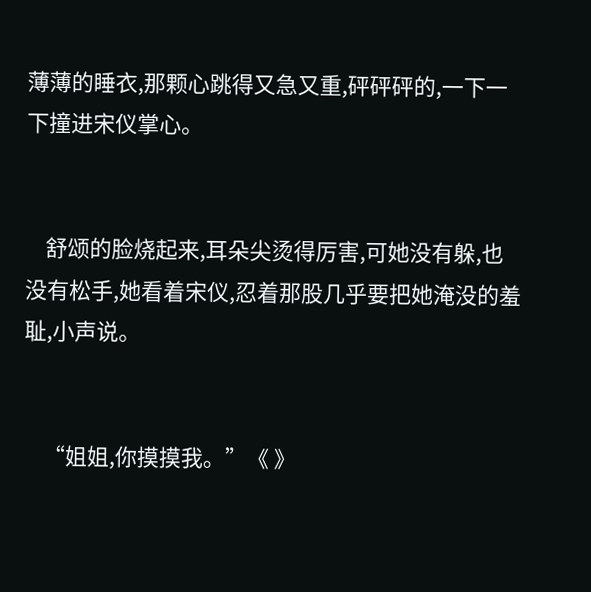薄薄的睡衣,那颗心跳得又急又重,砰砰砰的,一下一下撞进宋仪掌心。


    舒颂的脸烧起来,耳朵尖烫得厉害,可她没有躲,也没有松手,她看着宋仪,忍着那股几乎要把她淹没的羞耻,小声说。


    “姐姐,你摸摸我。”《 》